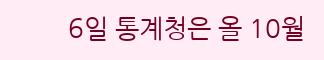6일 통계청은 올 10월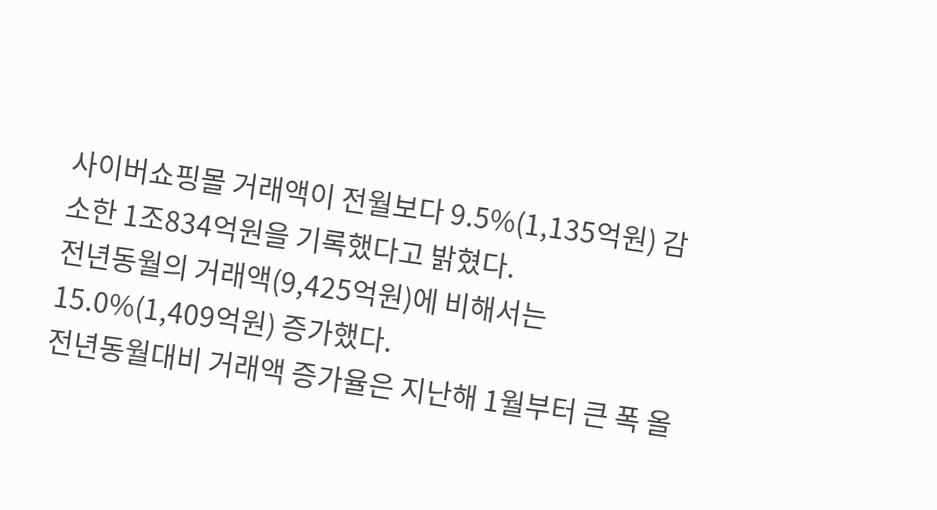사이버쇼핑몰 거래액이 전월보다 9.5%(1,135억원) 감소한 1조834억원을 기록했다고 밝혔다.
전년동월의 거래액(9,425억원)에 비해서는 15.0%(1,409억원) 증가했다.
전년동월대비 거래액 증가율은 지난해 1월부터 큰 폭 올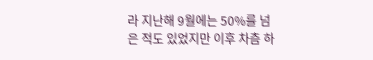라 지난해 9월에는 50%를 넘은 적도 있었지만 이후 차츰 하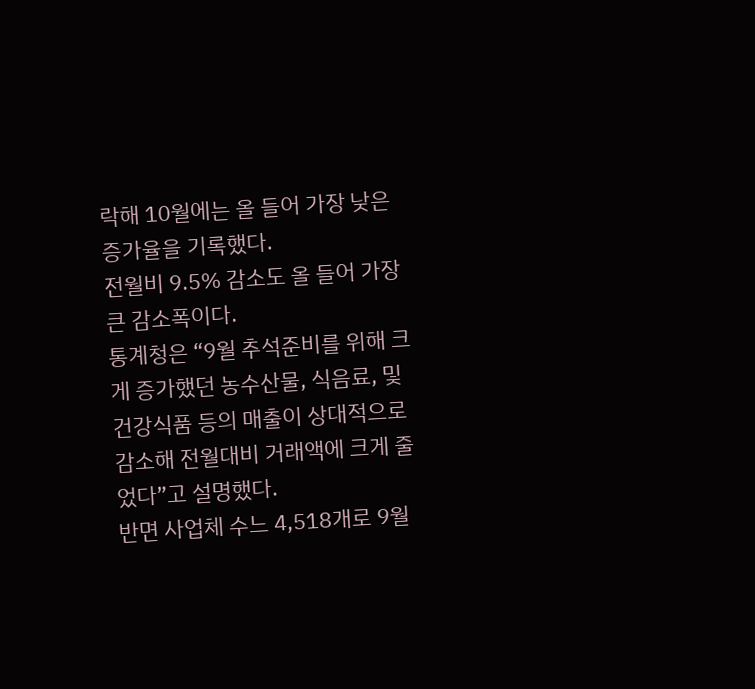락해 10월에는 올 들어 가장 낮은 증가율을 기록했다.
전월비 9.5% 감소도 올 들어 가장 큰 감소폭이다.
통계청은 “9월 추석준비를 위해 크게 증가했던 농수산물, 식음료, 및 건강식품 등의 매출이 상대적으로 감소해 전월대비 거래액에 크게 줄었다”고 설명했다.
반면 사업체 수느 4,518개로 9월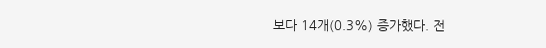보다 14개(0.3%) 증가했다. 전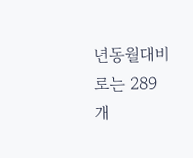년동월대비로는 289개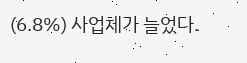(6.8%) 사업체가 늘었다.